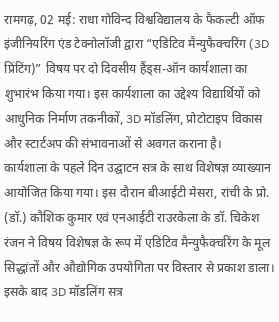रामगढ़, 02 मई: राधा गोविन्द विश्वविद्यालय के फैकल्टी ऑफ इंजीनियरिंग एंड टेक्नोलॉजी द्वारा “एडिटिव मैन्युफैक्चरिंग (3D प्रिंटिंग)” विषय पर दो दिवसीय हैंड्स-ऑन कार्यशाला का शुभारंभ किया गया। इस कार्यशाला का उद्देश्य विद्यार्थियों को आधुनिक निर्माण तकनीकों, 3D मॉडलिंग, प्रोटोटाइप विकास और स्टार्टअप की संभावनाओं से अवगत कराना है।
कार्यशाला के पहले दिन उद्घाटन सत्र के साथ विशेषज्ञ व्याख्यान आयोजित किया गया। इस दौरान बीआईटी मेसरा, रांची के प्रो. (डॉ.) कौशिक कुमार एवं एनआईटी राउरकेला के डॉ. चिकेश रंजन ने विषय विशेषज्ञ के रूप में एडिटिव मैन्युफैक्चरिंग के मूल सिद्धांतों और औद्योगिक उपयोगिता पर विस्तार से प्रकाश डाला। इसके बाद 3D मॉडलिंग सत्र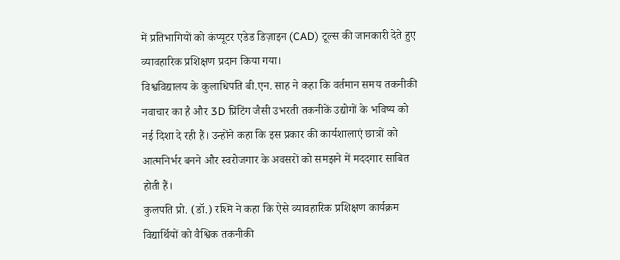में प्रतिभागियों को कंप्यूटर एडेड डिज़ाइन (CAD) टूल्स की जानकारी देते हुए व्यावहारिक प्रशिक्षण प्रदान किया गया।
विश्वविद्यालय के कुलाधिपति बी.एन. साह ने कहा कि वर्तमान समय तकनीकी नवाचार का है और 3D प्रिंटिंग जैसी उभरती तकनीकें उद्योगों के भविष्य को नई दिशा दे रही हैं। उन्होंने कहा कि इस प्रकार की कार्यशालाएं छात्रों को आत्मनिर्भर बनने और स्वरोजगार के अवसरों को समझने में मददगार साबित होती हैं।
कुलपति प्रो. (डॉ.) रश्मि ने कहा कि ऐसे व्यावहारिक प्रशिक्षण कार्यक्रम विद्यार्थियों को वैश्विक तकनीकी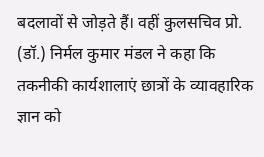बदलावों से जोड़ते हैं। वहीं कुलसचिव प्रो. (डॉ.) निर्मल कुमार मंडल ने कहा कि तकनीकी कार्यशालाएं छात्रों के व्यावहारिक ज्ञान को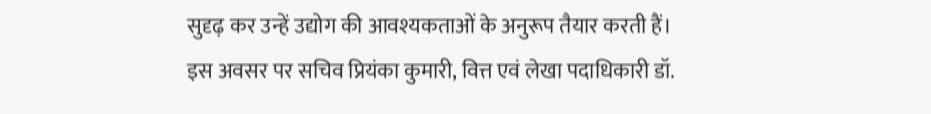सुदृढ़ कर उन्हें उद्योग की आवश्यकताओं के अनुरूप तैयार करती हैं।
इस अवसर पर सचिव प्रियंका कुमारी, वित्त एवं लेखा पदाधिकारी डॉ.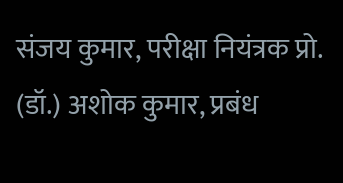संजय कुमार, परीक्षा नियंत्रक प्रो. (डॉ.) अशोक कुमार, प्रबंध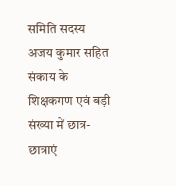समिति सदस्य अजय कुमार सहित संकाय के शिक्षकगण एवं बड़ी संख्या में छात्र-छात्राएं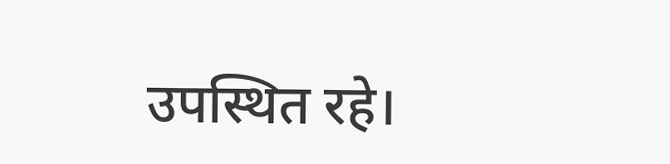उपस्थित रहे।